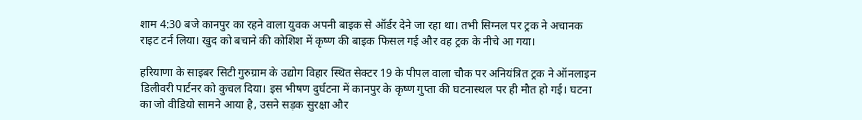शाम 4:30 बजे कानपुर का रहने वाला युवक अपनी बाइक से ऑर्डर देने जा रहा था। तभी सिग्नल पर ट्रक ने अचानक राइट टर्न लिया। खुद को बचाने की कोशिश में कृष्ण की बाइक फिसल गई और वह ट्रक के नीचे आ गया।

हरियाणा के साइबर सिटी गुरुग्राम के उद्योग विहार स्थित सेक्टर 19 के पीपल वाला चौक पर अनियंत्रित ट्रक ने ऑनलाइन डिलीवरी पार्टनर को कुचल दिया। इस भीषण दुर्घटना में कानपुर के कृष्ण गुप्ता की घटनास्थल पर ही मौत हो गई। घटना का जो वीडियो सामने आया है, उसने सड़क सुरक्षा और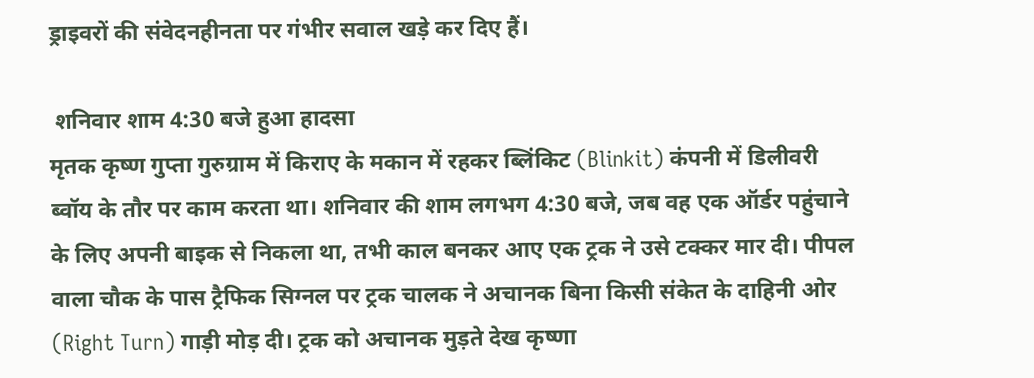ड्राइवरों की संवेदनहीनता पर गंभीर सवाल खड़े कर दिए हैं।

 शनिवार शाम 4:30 बजे हुआ हादसा
मृतक कृष्ण गुप्ता गुरुग्राम में किराए के मकान में रहकर ब्लिंकिट (Blinkit) कंपनी में डिलीवरी ब्वॉय के तौर पर काम करता था। शनिवार की शाम लगभग 4:30 बजे, जब वह एक ऑर्डर पहुंचाने के लिए अपनी बाइक से निकला था, तभी काल बनकर आए एक ट्रक ने उसे टक्कर मार दी। पीपल वाला चौक के पास ट्रैफिक सिग्नल पर ट्रक चालक ने अचानक बिना किसी संकेत के दाहिनी ओर (Right Turn) गाड़ी मोड़ दी। ट्रक को अचानक मुड़ते देख कृष्णा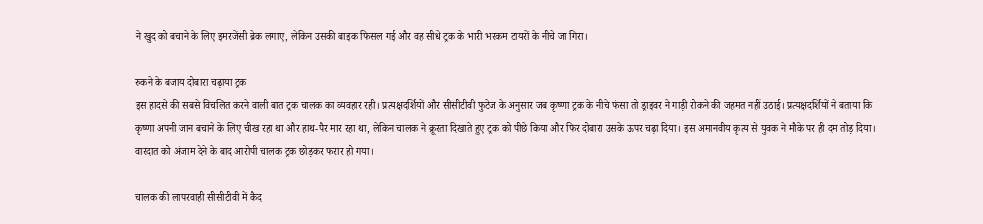ने खुद को बचाने के लिए इमरजेंसी ब्रेक लगाए, लेकिन उसकी बाइक फिसल गई और वह सीधे ट्रक के भारी भरकम टायरों के नीचे जा गिरा।

रुकने के बजाय दोबारा चढ़ाया ट्रक
इस हादसे की सबसे विचलित करने वाली बात ट्रक चालक का व्यवहार रही। प्रत्यक्षदर्शियों और सीसीटीवी फुटेज के अनुसार जब कृष्णा ट्रक के नीचे फंसा तो ड्राइवर ने गाड़ी रोकने की जहमत नहीं उठाई। प्रत्यक्षदर्शियों ने बताया कि कृष्णा अपनी जान बचाने के लिए चीख रहा था और हाथ-पैर मार रहा था, लेकिन चालक ने क्रूरता दिखाते हुए ट्रक को पीछे किया और फिर दोबारा उसके ऊपर चढ़ा दिया। इस अमानवीय कृत्य से युवक ने मौके पर ही दम तोड़ दिया। वारदात को अंजाम देने के बाद आरोपी चालक ट्रक छोड़कर फरार हो गया।

चालक की लापरवाही सीसीटीवी में कैद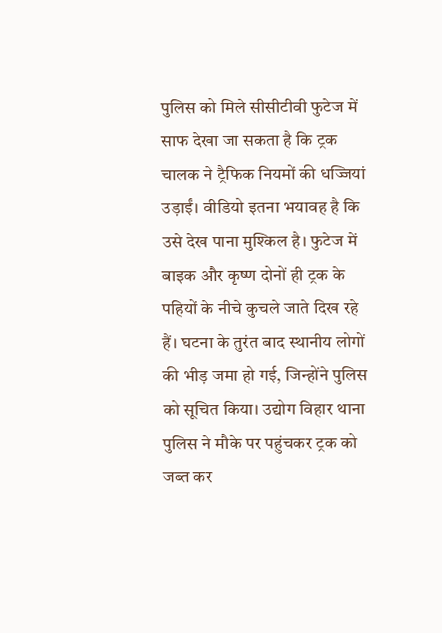पुलिस को मिले सीसीटीवी फुटेज में साफ देखा जा सकता है कि ट्रक चालक ने ट्रैफिक नियमों की धज्जियां उड़ाईं। वीडियो इतना भयावह है कि उसे देख पाना मुश्किल है। फुटेज में बाइक और कृष्ण दोनों ही ट्रक के पहियों के नीचे कुचले जाते दिख रहे हैं। घटना के तुरंत बाद स्थानीय लोगों की भीड़ जमा हो गई, जिन्होंने पुलिस को सूचित किया। उद्योग विहार थाना पुलिस ने मौके पर पहुंचकर ट्रक को जब्त कर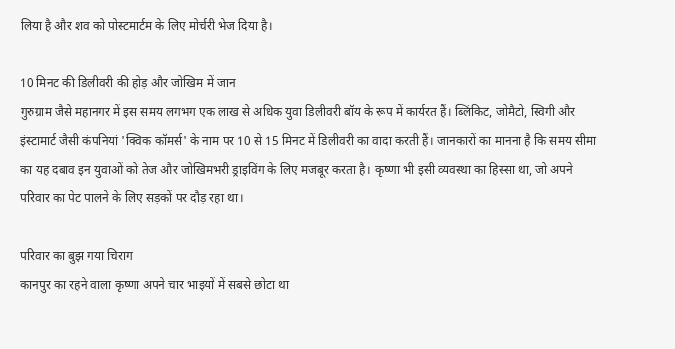लिया है और शव को पोस्टमार्टम के लिए मोर्चरी भेज दिया है।

10 मिनट की डिलीवरी की होड़ और जोखिम में जान
गुरुग्राम जैसे महानगर में इस समय लगभग एक लाख से अधिक युवा डिलीवरी बॉय के रूप में कार्यरत हैं। ब्लिंकिट, जोमैटो, स्विगी और इंस्टामार्ट जैसी कंपनियां 'क्विक कॉमर्स' के नाम पर 10 से 15 मिनट में डिलीवरी का वादा करती हैं। जानकारों का मानना है कि समय सीमा का यह दबाव इन युवाओं को तेज और जोखिमभरी ड्राइविंग के लिए मजबूर करता है। कृष्णा भी इसी व्यवस्था का हिस्सा था, जो अपने परिवार का पेट पालने के लिए सड़कों पर दौड़ रहा था।

परिवार का बुझ गया चिराग
कानपुर का रहने वाला कृष्णा अपने चार भाइयों में सबसे छोटा था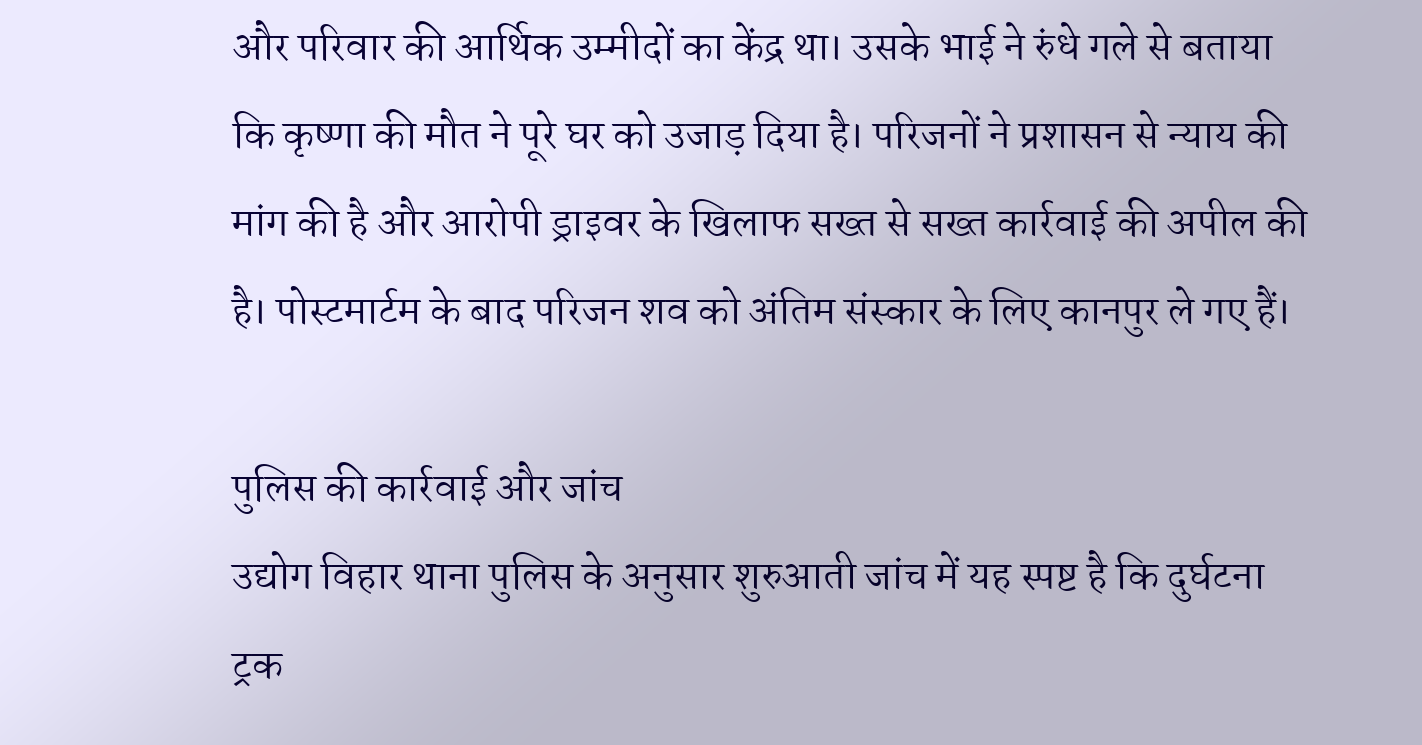और परिवार की आर्थिक उम्मीदों का केंद्र था। उसके भाई ने रुंधे गले से बताया कि कृष्णा की मौत ने पूरे घर को उजाड़ दिया है। परिजनों ने प्रशासन से न्याय की मांग की है और आरोपी ड्राइवर के खिलाफ सख्त से सख्त कार्रवाई की अपील की है। पोस्टमार्टम के बाद परिजन शव को अंतिम संस्कार के लिए कानपुर ले गए हैं।

पुलिस की कार्रवाई और जांच
उद्योग विहार थाना पुलिस के अनुसार शुरुआती जांच में यह स्पष्ट है कि दुर्घटना ट्रक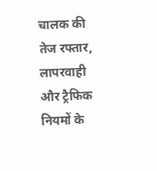चालक की तेज रफ्तार, लापरवाही और ट्रैफिक नियमों के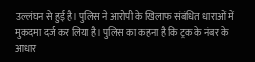उल्लंघन से हुई है। पुलिस ने आरोपी के खिलाफ संबंधित धाराओं में मुकदमा दर्ज कर लिया है। पुलिस का कहना है कि ट्रक के नंबर के आधार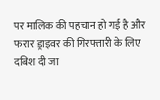पर मालिक की पहचान हो गई है और फरार ड्राइवर की गिरफ्तारी के लिए दबिश दी जा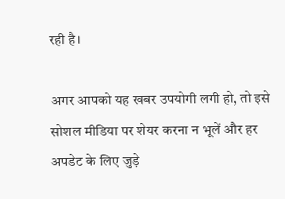रही है।

अगर आपको यह खबर उपयोगी लगी हो, तो इसे सोशल मीडिया पर शेयर करना न भूलें और हर अपडेट के लिए जुड़े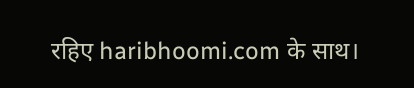रहिए haribhoomi.com के साथ।